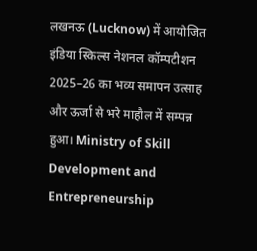लखनऊ (Lucknow) में आयोजित इंडिया स्किल्स नेशनल कॉम्पटीशन 2025–26 का भव्य समापन उत्साह और ऊर्जा से भरे माहौल में सम्पन्न हुआ। Ministry of Skill Development and Entrepreneurship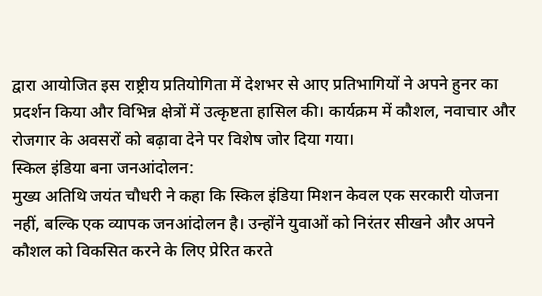द्वारा आयोजित इस राष्ट्रीय प्रतियोगिता में देशभर से आए प्रतिभागियों ने अपने हुनर का प्रदर्शन किया और विभिन्न क्षेत्रों में उत्कृष्टता हासिल की। कार्यक्रम में कौशल, नवाचार और रोजगार के अवसरों को बढ़ावा देने पर विशेष जोर दिया गया।
स्किल इंडिया बना जनआंदोलन:
मुख्य अतिथि जयंत चौधरी ने कहा कि स्किल इंडिया मिशन केवल एक सरकारी योजना नहीं, बल्कि एक व्यापक जनआंदोलन है। उन्होंने युवाओं को निरंतर सीखने और अपने कौशल को विकसित करने के लिए प्रेरित करते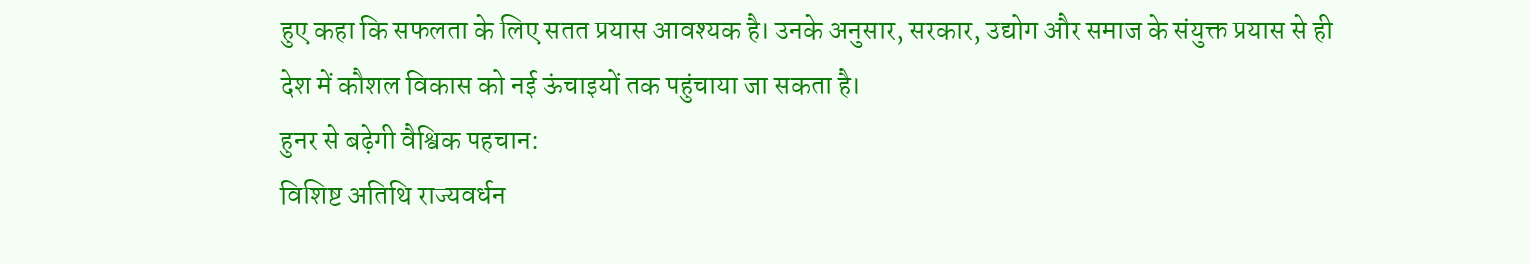हुए कहा कि सफलता के लिए सतत प्रयास आवश्यक है। उनके अनुसार, सरकार, उद्योग और समाज के संयुक्त प्रयास से ही देश में कौशल विकास को नई ऊंचाइयों तक पहुंचाया जा सकता है।
हुनर से बढ़ेगी वैश्विक पहचान:
विशिष्ट अतिथि राज्यवर्धन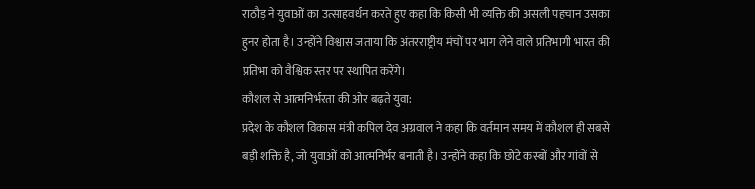राठौड़ ने युवाओं का उत्साहवर्धन करते हुए कहा कि किसी भी व्यक्ति की असली पहचान उसका हुनर होता है। उन्होंने विश्वास जताया कि अंतरराष्ट्रीय मंचों पर भाग लेने वाले प्रतिभागी भारत की प्रतिभा को वैश्विक स्तर पर स्थापित करेंगे।
कौशल से आत्मनिर्भरता की ओर बढ़ते युवा:
प्रदेश के कौशल विकास मंत्री कपिल देव अग्रवाल ने कहा कि वर्तमान समय में कौशल ही सबसे बड़ी शक्ति है, जो युवाओं को आत्मनिर्भर बनाती है। उन्होंने कहा कि छोटे कस्बों और गांवों से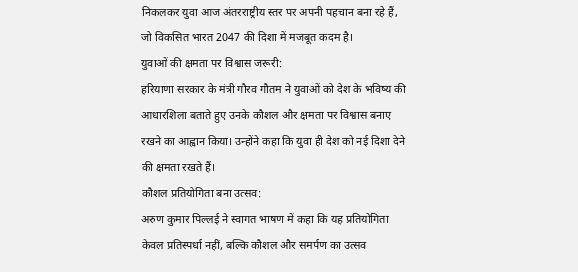निकलकर युवा आज अंतरराष्ट्रीय स्तर पर अपनी पहचान बना रहे हैं, जो विकसित भारत 2047 की दिशा में मजबूत कदम है।
युवाओं की क्षमता पर विश्वास जरूरी:
हरियाणा सरकार के मंत्री गौरव गौतम ने युवाओं को देश के भविष्य की आधारशिला बताते हुए उनके कौशल और क्षमता पर विश्वास बनाए रखने का आह्वान किया। उन्होंने कहा कि युवा ही देश को नई दिशा देने की क्षमता रखते हैं।
कौशल प्रतियोगिता बना उत्सव:
अरुण कुमार पिल्लई ने स्वागत भाषण में कहा कि यह प्रतियोगिता केवल प्रतिस्पर्धा नहीं, बल्कि कौशल और समर्पण का उत्सव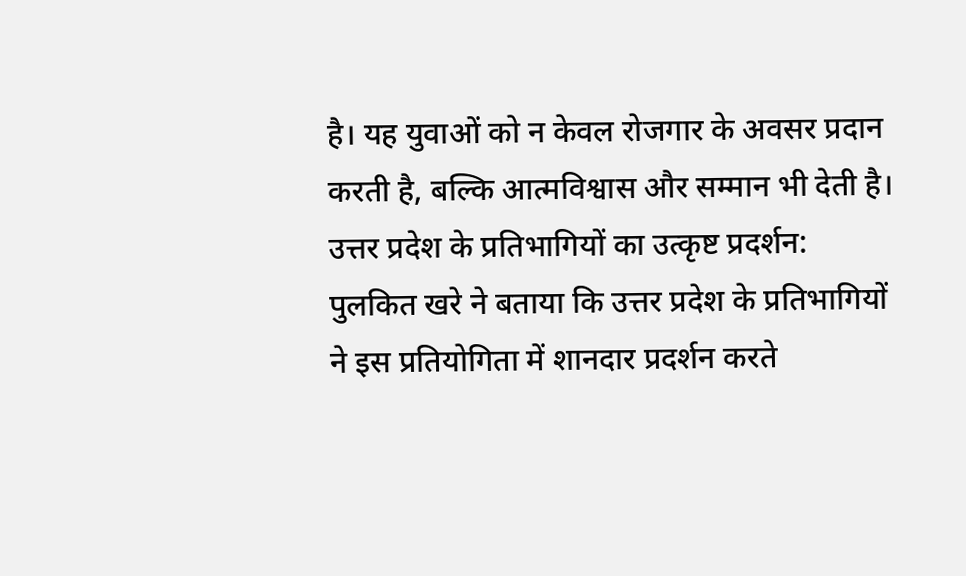है। यह युवाओं को न केवल रोजगार के अवसर प्रदान करती है, बल्कि आत्मविश्वास और सम्मान भी देती है।
उत्तर प्रदेश के प्रतिभागियों का उत्कृष्ट प्रदर्शन:
पुलकित खरे ने बताया कि उत्तर प्रदेश के प्रतिभागियों ने इस प्रतियोगिता में शानदार प्रदर्शन करते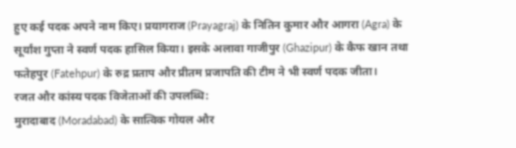हुए कई पदक अपने नाम किए। प्रयागराज (Prayagraj) के नितिन कुमार और आगरा (Agra) के सूर्यांश गुप्ता ने स्वर्ण पदक हासिल किया। इसके अलावा गाजीपुर (Ghazipur) के कैफ खान तथा फतेहपुर (Fatehpur) के रुद्र प्रताप और प्रीतम प्रजापति की टीम ने भी स्वर्ण पदक जीता।
रजत और कांस्य पदक विजेताओं की उपलब्धि:
मुरादाबाद (Moradabad) के सात्विक गोयल और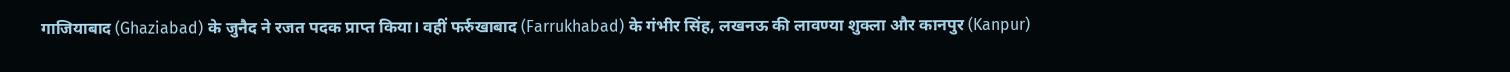गाजियाबाद (Ghaziabad) के जुनैद ने रजत पदक प्राप्त किया। वहीं फर्रुखाबाद (Farrukhabad) के गंभीर सिंह, लखनऊ की लावण्या शुक्ला और कानपुर (Kanpur)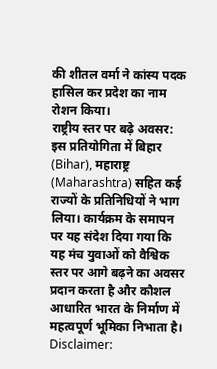की शीतल वर्मा ने कांस्य पदक हासिल कर प्रदेश का नाम रोशन किया।
राष्ट्रीय स्तर पर बढ़े अवसर:
इस प्रतियोगिता में बिहार (Bihar), महाराष्ट्र (Maharashtra) सहित कई राज्यों के प्रतिनिधियों ने भाग लिया। कार्यक्रम के समापन पर यह संदेश दिया गया कि यह मंच युवाओं को वैश्विक स्तर पर आगे बढ़ने का अवसर प्रदान करता है और कौशल आधारित भारत के निर्माण में महत्वपूर्ण भूमिका निभाता है।
Disclaimer: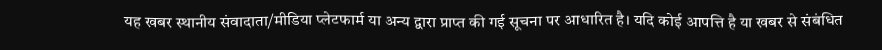यह खबर स्थानीय संवादाता/मीडिया प्लेटफार्म या अन्य द्वारा प्राप्त की गई सूचना पर आधारित है। यदि कोई आपत्ति है या खबर से संबंधित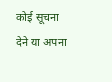कोई सूचना देने या अपना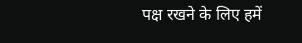पक्ष रखने के लिए हमें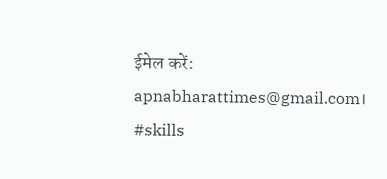ईमेल करें: apnabharattimes@gmail.com।
#skills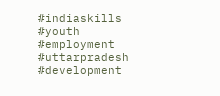#indiaskills #youth #employment #uttarpradesh #development